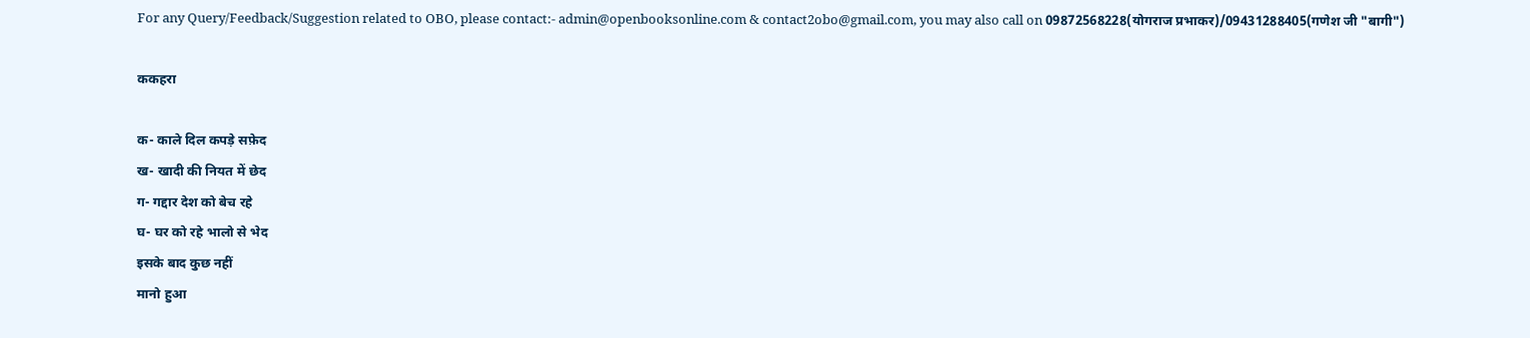For any Query/Feedback/Suggestion related to OBO, please contact:- admin@openbooksonline.com & contact2obo@gmail.com, you may also call on 09872568228(योगराज प्रभाकर)/09431288405(गणेश जी "बागी")

ककहरा

क- काले दिल कपड़े सफ़ेद
ख- खादी की नियत में छेद
ग- गद्दार देश को बेच रहे
घ- घर को रहे भालो से भेद
इसके बाद कुछ नहीं
मानो हुआ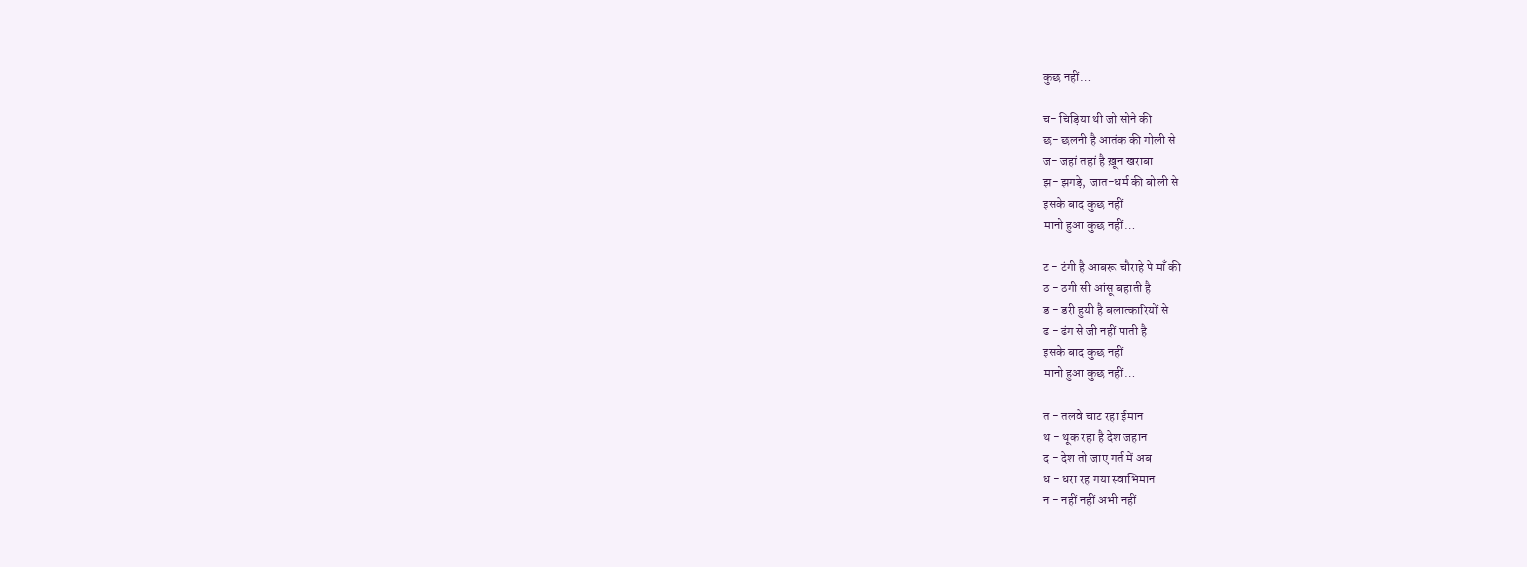कुछ नहीं…

च- चिड़िया थी जो सोने की
छ- छलनी है आतंक की गोली से
ज- जहां तहां है ख़ून खराबा
झ- झगड़े, जात-धर्म की बोली से
इसके बाद कुछ नहीं
मानो हुआ कुछ नहीं…

ट - टंगी है आबरू चौराहे पे माँ की
ठ - ठगी सी आंसू बहाती है
ड - डरी हुयी है बलात्कारियों से
ढ - ढंग से जी नहीं पाती है
इसके बाद कुछ नहीं
मानो हुआ कुछ नहीं…

त - तलवे चाट रहा ईमान
थ - थूक रहा है देश जहान
द - देश तो जाए गर्त में अब
ध - धरा रह गया स्वाभिमान
न - नहीं नहीं अभी नहीं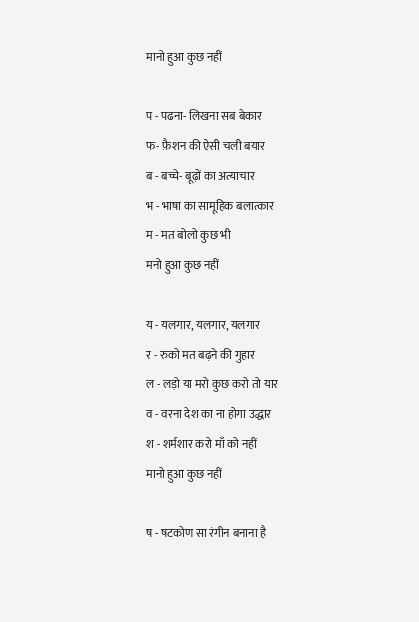मानो हुआ कुछ नहीं

प - पढना- लिखना सब बेकार
फ- फ़ैशन की ऐसी चली बयार
ब - बच्चे- बूढ़ों का अत्याचार
भ - भाषा का सामूहिक बलात्कार
म - मत बोलो कुछ भी
मनो हुआ कुछ नहीं

य - यलगार, यलगार, यलगार
र - रुको मत बढ़ने की गुहार
ल - लड़ो या मरो कुछ करो तो यार
व - वरना देश का ना होगा उद्धार
श - शर्मशार करो माँ को नहीं
मानो हुआ कुछ नहीं

ष - षटकोण सा रंगीन बनाना है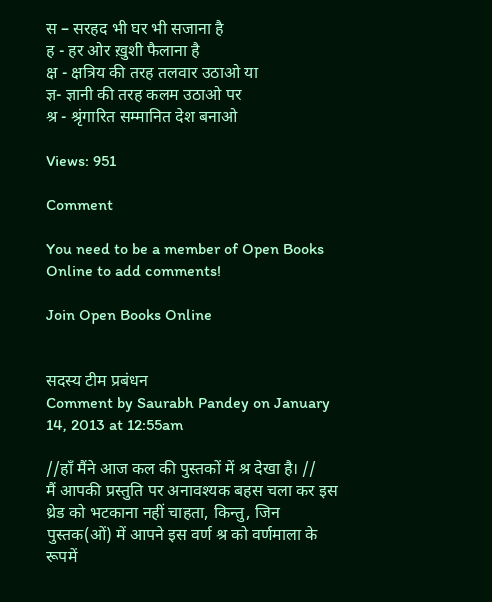स – सरहद भी घर भी सजाना है
ह - हर ओर ख़ुशी फैलाना है
क्ष - क्षत्रिय की तरह तलवार उठाओ या
ज्ञ- ज्ञानी की तरह कलम उठाओ पर
श्र - श्रृंगारित सम्मानित देश बनाओ

Views: 951

Comment

You need to be a member of Open Books Online to add comments!

Join Open Books Online


सदस्य टीम प्रबंधन
Comment by Saurabh Pandey on January 14, 2013 at 12:55am

//हाँ मैंने आज कल की पुस्तकों में श्र देखा है। //
मैं आपकी प्रस्तुति पर अनावश्यक बहस चला कर इस थ्रेड को भटकाना नहीं चाहता, किन्तु, जिन पुस्तक(ओं) में आपने इस वर्ण श्र को वर्णमाला के रूपमें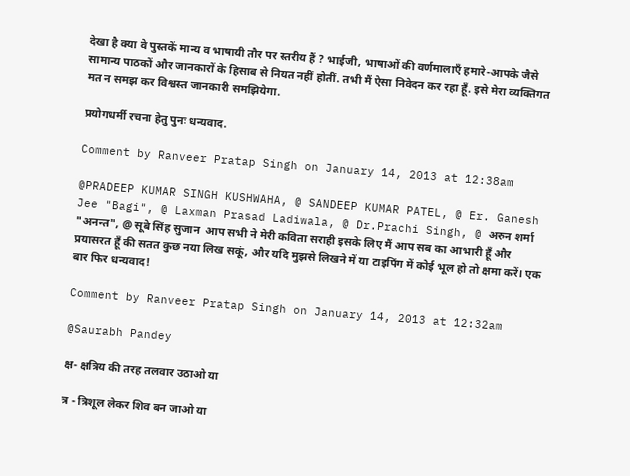देखा है क्या वे पुस्तकें मान्य व भाषायी तौर पर स्तरीय हैं ? भाईजी, भाषाओं की वर्णमालाएँ हमारे-आपके जैसे सामान्य पाठकों और जानकारों के हिसाब से नियत नहीं होतीं. तभी मैं ऐसा निवेदन कर रहा हूँ. इसे मेरा व्यक्तिगत मत न समझ कर विश्वस्त जानकारी समझियेगा.

प्रयोगधर्मी रचना हेतु पुनः धन्यवाद.

Comment by Ranveer Pratap Singh on January 14, 2013 at 12:38am

@PRADEEP KUMAR SINGH KUSHWAHA, @ SANDEEP KUMAR PATEL, @ Er. Ganesh Jee "Bagi", @ Laxman Prasad Ladiwala, @ Dr.Prachi Singh, @ अरुन शर्मा "अनन्त", @ सूबे सिंह सुजान  आप सभी ने मेरी कविता सराही इसके लिए मैं आप सब का आभारी हूँ और प्रयासरत हूँ की सतत कुछ नया लिख सकूं, और यदि मुझसे लिखने में या टाइपिंग में कोई भूल हो तो क्षमा करें। एक बार फिर धन्यवाद!

Comment by Ranveer Pratap Singh on January 14, 2013 at 12:32am

@Saurabh Pandey

क्ष- क्षत्रिय की तरह तलवार उठाओ या

त्र - त्रिशूल लेकर शिव बन जाओ या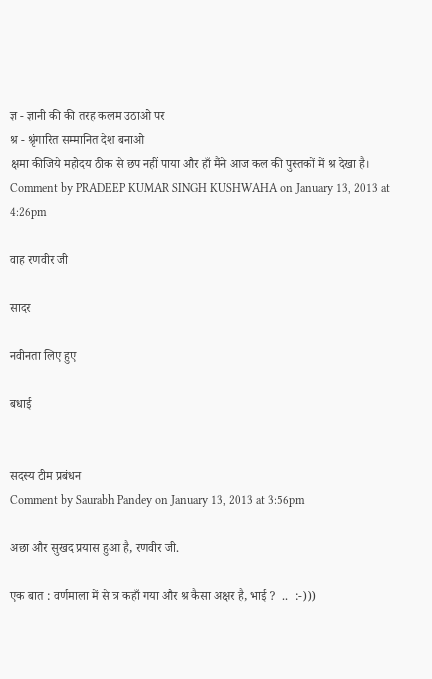ज्ञ - ज्ञानी की की तरह कलम उठाओ पर
श्र - श्रृंगारित सम्मानित देश बनाओ
क्षमा कीजिये महोदय ठीक से छप नहीं पाया और हाँ मैंने आज कल की पुस्तकों में श्र देखा है।
Comment by PRADEEP KUMAR SINGH KUSHWAHA on January 13, 2013 at 4:26pm

वाह रणवीर जी

सादर

नवीनता लिए हुए

बधाई


सदस्य टीम प्रबंधन
Comment by Saurabh Pandey on January 13, 2013 at 3:56pm

अछा और सुखद प्रयास हुआ है, रणवीर जी.

एक बात : वर्णमाला में से त्र कहाँ गया और श्र कैसा अक्षर है, भाई ?  ..  :-)))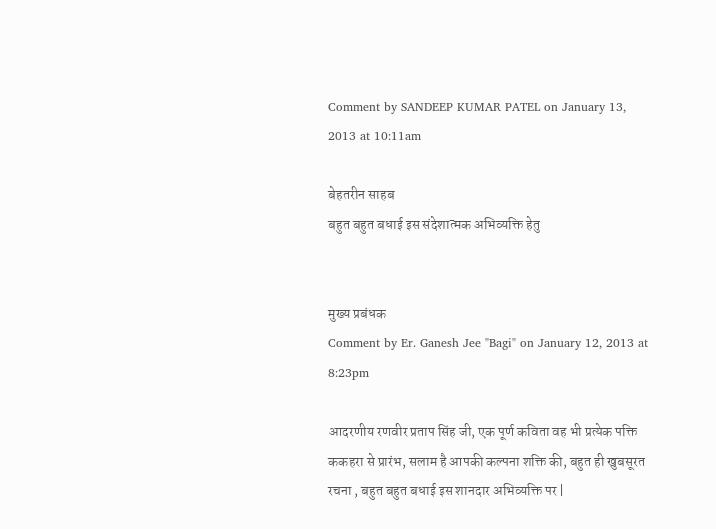Comment by SANDEEP KUMAR PATEL on January 13, 2013 at 10:11am

बेहतरीन साहब
बहुत बहुत बधाई इस संदेशात्मक अभिव्यक्ति हेतु


मुख्य प्रबंधक
Comment by Er. Ganesh Jee "Bagi" on January 12, 2013 at 8:23pm

आदरणीय रणवीर प्रताप सिंह जी, एक पूर्ण कविता वह भी प्रत्येक पक्ति ककहरा से प्रारंभ, सलाम है आपकी कल्पना शक्ति की, बहुत ही खुबसूरत रचना , बहुत बहुत बधाई इस शानदार अभिव्यक्ति पर |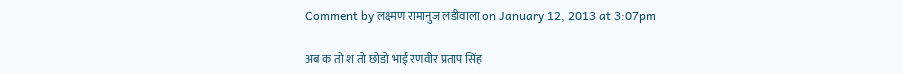Comment by लक्ष्मण रामानुज लडीवाला on January 12, 2013 at 3:07pm

अब क तो श तो छोडो भाई रणवीर प्रताप सिंह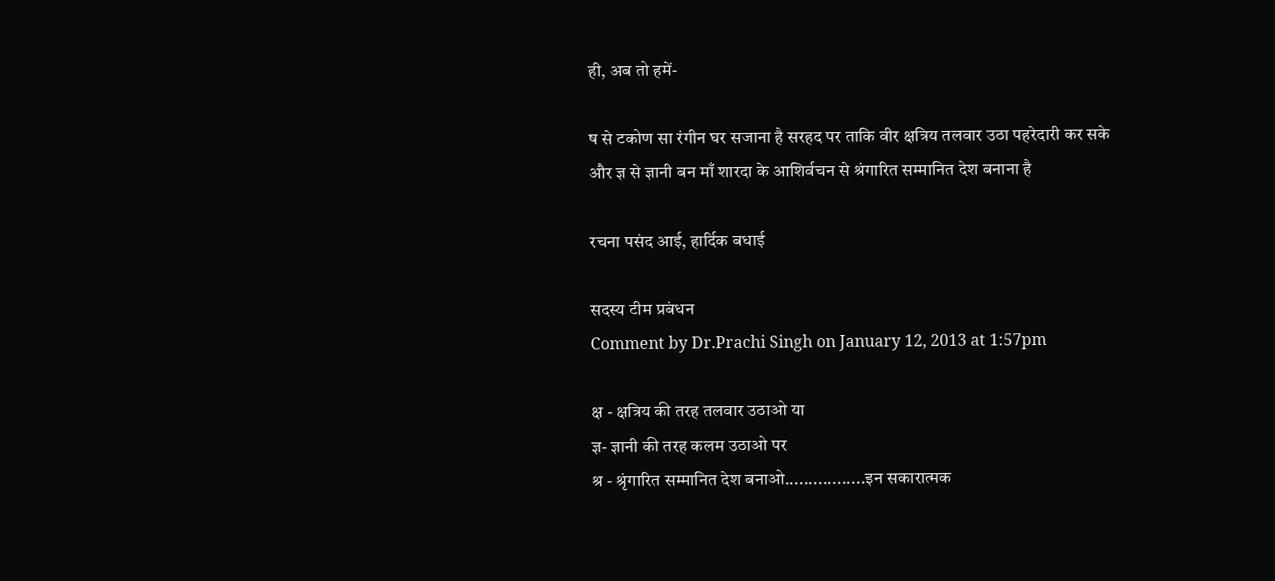ही, अब तो हमें-

ष से टकोण सा रंगीन घर सजाना है सरहद पर ताकि वीर क्षत्रिय तलवार उठा पहरेदारी कर सके
और ज्ञ से ज्ञानी बन माँ शारदा के आशिर्वचन से श्रंगारित सम्मानित देश बनाना है

रचना पसंद आई, हार्दिक बधाई

सदस्य टीम प्रबंधन
Comment by Dr.Prachi Singh on January 12, 2013 at 1:57pm

क्ष - क्षत्रिय की तरह तलवार उठाओ या
ज्ञ- ज्ञानी की तरह कलम उठाओ पर
श्र - श्रृंगारित सम्मानित देश बनाओ.................इन सकारात्मक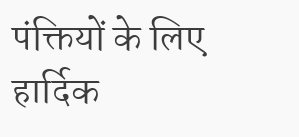पंक्तियों के लिए हार्दिक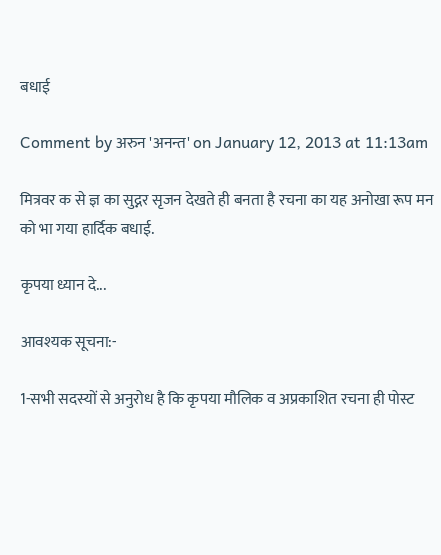बधाई

Comment by अरुन 'अनन्त' on January 12, 2013 at 11:13am

मित्रवर क से ज्ञ का सुद्नर सृजन देखते ही बनता है रचना का यह अनोखा रूप मन को भा गया हार्दिक बधाई.

कृपया ध्यान दे...

आवश्यक सूचना:-

1-सभी सदस्यों से अनुरोध है कि कृपया मौलिक व अप्रकाशित रचना ही पोस्ट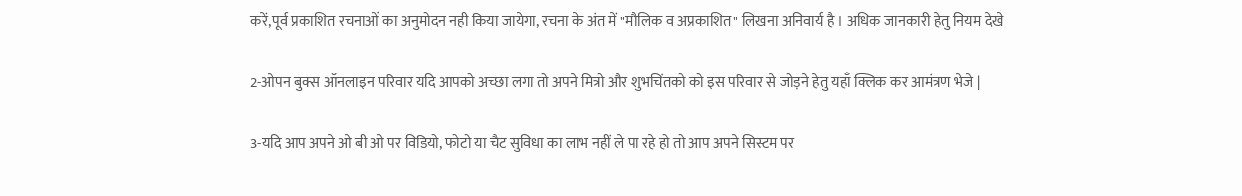करें,पूर्व प्रकाशित रचनाओं का अनुमोदन नही किया जायेगा, रचना के अंत में "मौलिक व अप्रकाशित" लिखना अनिवार्य है । अधिक जानकारी हेतु नियम देखे

2-ओपन बुक्स ऑनलाइन परिवार यदि आपको अच्छा लगा तो अपने मित्रो और शुभचिंतको को इस परिवार से जोड़ने हेतु यहाँ क्लिक कर आमंत्रण भेजे |

3-यदि आप अपने ओ बी ओ पर विडियो, फोटो या चैट सुविधा का लाभ नहीं ले पा रहे हो तो आप अपने सिस्टम पर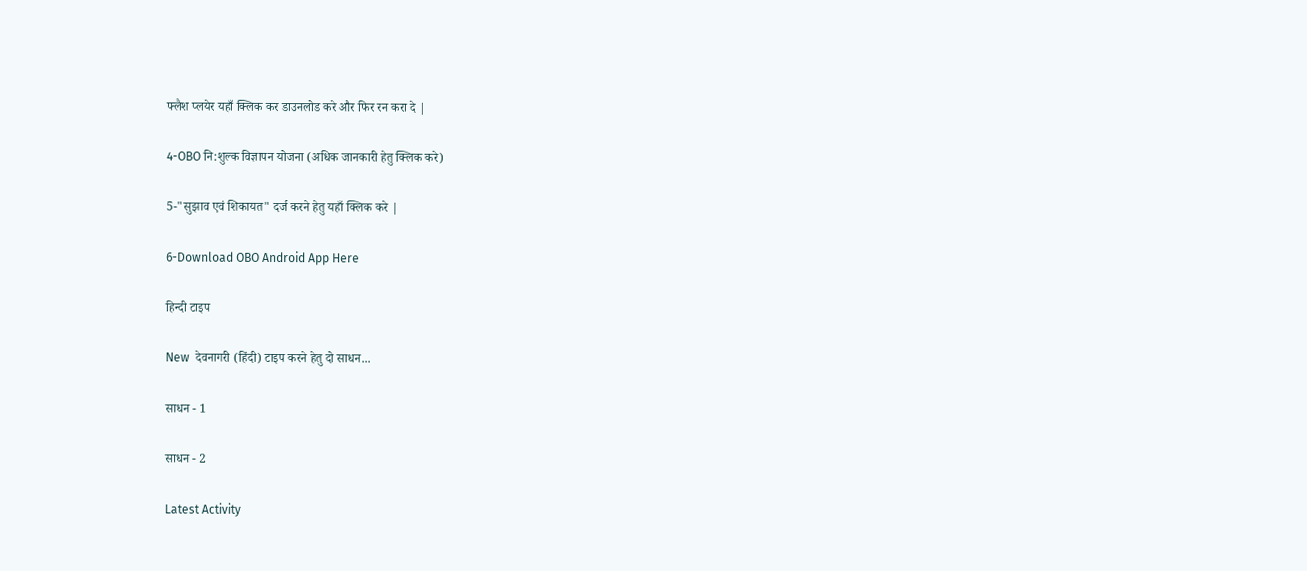फ्लैश प्लयेर यहाँ क्लिक कर डाउनलोड करे और फिर रन करा दे |

4-OBO नि:शुल्क विज्ञापन योजना (अधिक जानकारी हेतु क्लिक करे)

5-"सुझाव एवं शिकायत" दर्ज करने हेतु यहाँ क्लिक करे |

6-Download OBO Android App Here

हिन्दी टाइप

New  देवनागरी (हिंदी) टाइप करने हेतु दो साधन...

साधन - 1

साधन - 2

Latest Activity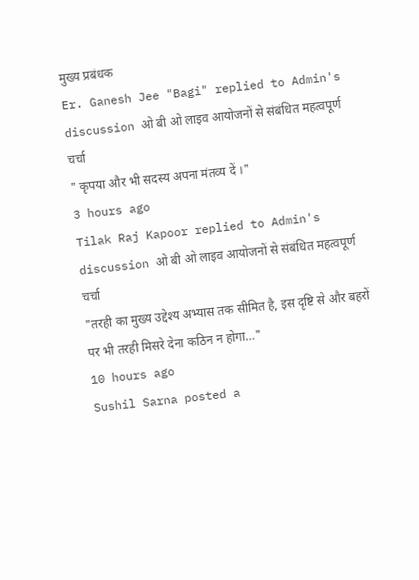मुख्य प्रबंधक
Er. Ganesh Jee "Bagi" replied to Admin's discussion ओ बी ओ लाइव आयोजनों से संबंधित महत्वपूर्ण चर्चा
" कृपया और भी सदस्य अपना मंतव्य दें ।"
3 hours ago
Tilak Raj Kapoor replied to Admin's discussion ओ बी ओ लाइव आयोजनों से संबंधित महत्वपूर्ण चर्चा
"तरही का मुख्य उद्देश्य अभ्यास तक सीमित है, इस दृष्टि से और बहरों पर भी तरही मिसरे देना कठिन न होगा…"
10 hours ago
Sushil Sarna posted a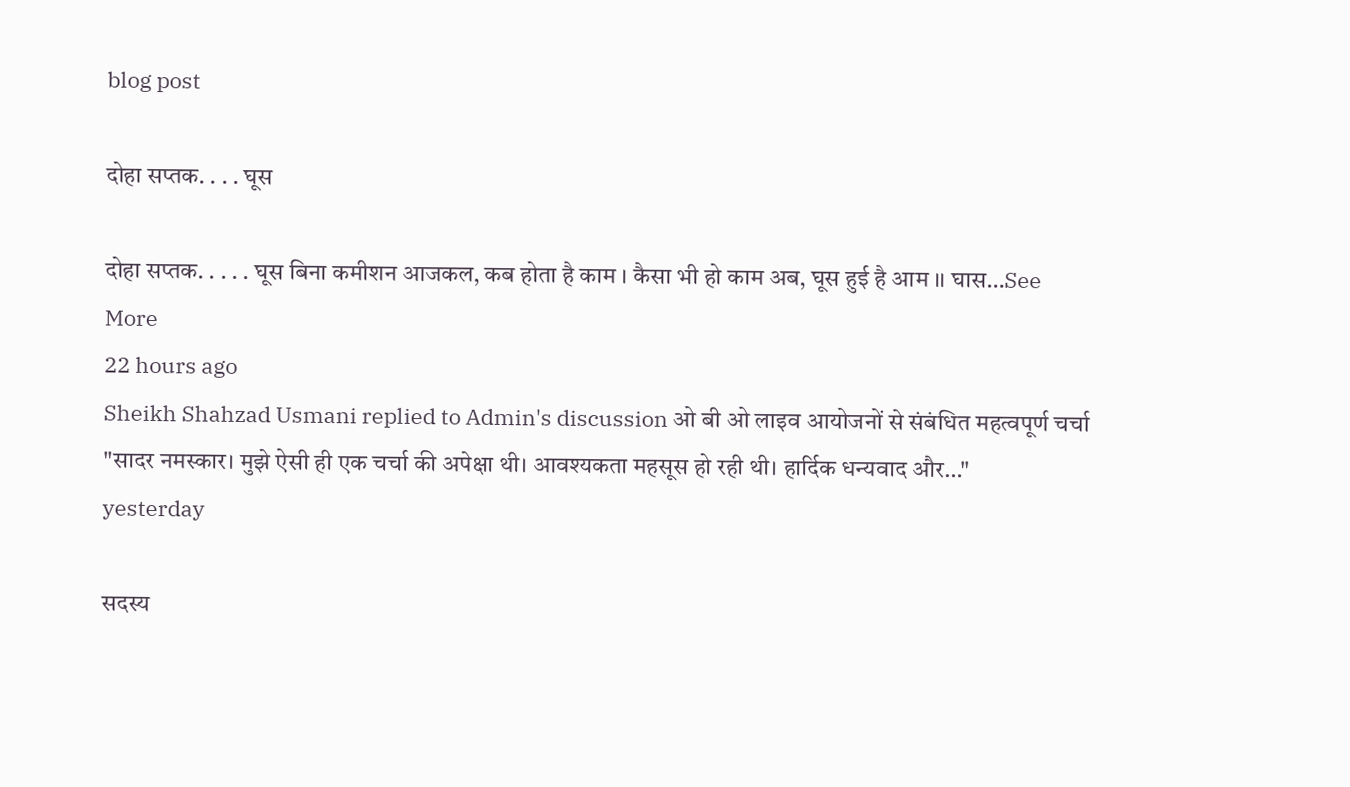blog post

दोहा सप्तक. . . . घूस

दोहा सप्तक. . . . . घूस बिना कमीशन आजकल, कब होता है काम । कैसा भी हो काम अब, घूस हुई है आम ।। घास…See More
22 hours ago
Sheikh Shahzad Usmani replied to Admin's discussion ओ बी ओ लाइव आयोजनों से संबंधित महत्वपूर्ण चर्चा
"सादर नमस्कार। मुझे ऐसी ही एक चर्चा की अपेक्षा थी। आवश्यकता महसूस हो रही थी। हार्दिक धन्यवाद और…"
yesterday

सदस्य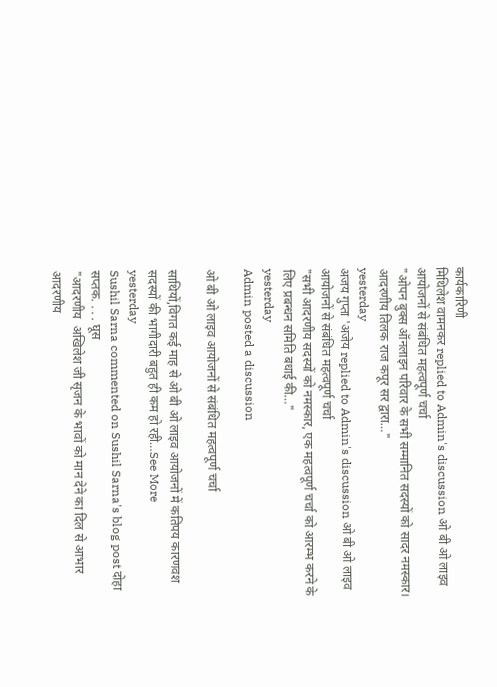कार्यकारिणी
मिथिलेश वामनकर replied to Admin's discussion ओ बी ओ लाइव आयोजनों से संबंधित महत्वपूर्ण चर्चा
"ओपन बुक्स ऑनलाइन परिवार के सभी सम्मानित सदस्यों को सादर नमस्कार। आदरणीय तिलक राज कपूर सर द्वारा…"
yesterday
अजय गुप्ता 'अजेय replied to Admin's discussion ओ बी ओ लाइव आयोजनों से संबंधित महत्वपूर्ण चर्चा
"सभी आदरणीय सदस्यों को नमस्कार, एक महत्वपूर्ण चर्चा को आरम्भ करने के लिए प्रबन्धन समिति बधाई की…"
yesterday
Admin posted a discussion

ओ बी ओ लाइव आयोजनों से संबंधित महत्वपूर्ण चर्चा

साथियों,विगत कई माह से ओ बी ओ लाइव आयोजनों में कतिपय कारणवश सदस्यों की भागीदारी बहुत ही कम हो रही…See More
yesterday
Sushil Sarna commented on Sushil Sarna's blog post दोहा सप्तक. . . . घूस
"आदरणीय  अखिलेश जी सृजन के भावों को मान देने का दिल से आभार आदरणीय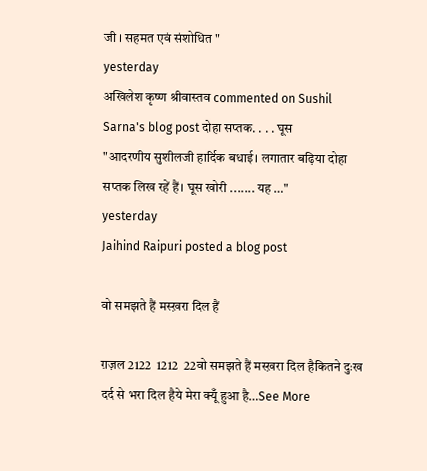जी । सहमत एवं संशोधित "
yesterday
अखिलेश कृष्ण श्रीवास्तव commented on Sushil Sarna's blog post दोहा सप्तक. . . . घूस
"आदरणीय सुशीलजी हार्दिक बधाई। लगातार बढ़िया दोहा सप्तक लिख रहें हैं। घूस खोरी ....... यह …"
yesterday
Jaihind Raipuri posted a blog post

वो समझते हैं मस्ख़रा दिल हैं

ग़ज़ल 2122  1212  22वो समझते हैं मस्ख़रा दिल हैकितने दुःख दर्द से भरा दिल हैये मेरा क्यूँ हुआ है…See More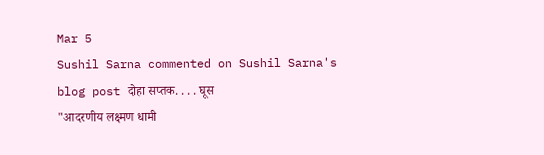Mar 5
Sushil Sarna commented on Sushil Sarna's blog post दोहा सप्तक. . . . घूस
"आदरणीय लक्ष्मण धामी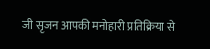जी सृजन आपकी मनोहारी प्रतिक्रिया से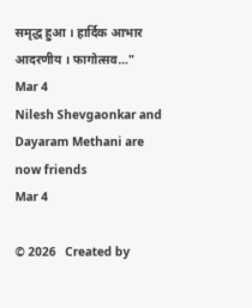समृद्ध हुआ । हार्दिक आभार आदरणीय । फागोत्सव…"
Mar 4
Nilesh Shevgaonkar and Dayaram Methani are now friends
Mar 4

© 2026   Created by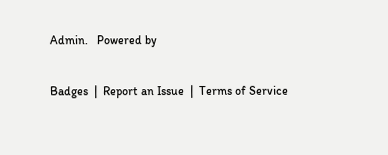Admin.   Powered by

Badges  |  Report an Issue  |  Terms of Service